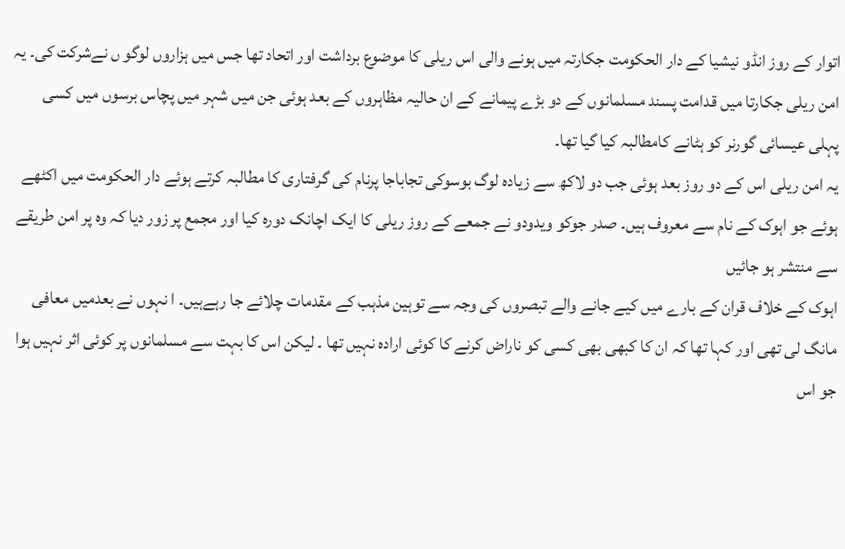اتوار کے روز انڈو نیشیا کے دار الحکومت جکارتہ میں ہونے والی اس ریلی کا موضوع برداشت اور اتحاد تھا جس میں ہزاروں لوگو ں نےشرکت کی۔ یہ امن ریلی جکارتا میں قدامت پسند مسلمانوں کے دو بڑے پیمانے کے ان حالیہ مظاہروں کے بعد ہوئی جن میں شہر میں پچاس برسوں میں کسی پہلی عیسائی گورنر کو ہٹانے کامطالبہ کیا گیا تھا۔
یہ امن ریلی اس کے دو روز بعد ہوئی جب دو لاکھ سے زیادہ لوگ بوسوکی تجاباجا پرنام کی گرفتاری کا مطالبہ کرتے ہوئے دار الحکومت میں اکٹھے ہوئے جو اہوک کے نام سے معروف ہیں۔ صدر جوکو ویدودو نے جمعے کے روز ریلی کا ایک اچانک دورہ کیا اور مجمع پر زور دیا کہ وہ پر امن طریقے سے منتشر ہو جائیں
اہوک کے خلاف قران کے بارے میں کیے جانے والے تبصروں کی وجہ سے توہین مذہب کے مقدمات چلائے جا رہےہیں۔ ا نہوں نے بعدمیں معافی مانگ لی تھی اور کہا تھا کہ ان کا کبھی بھی کسی کو ناراض کرنے کا کوئی ارادہ نہیں تھا ۔ لیکن اس کا بہت سے مسلمانوں پر کوئی اثر نہیں ہوا جو اس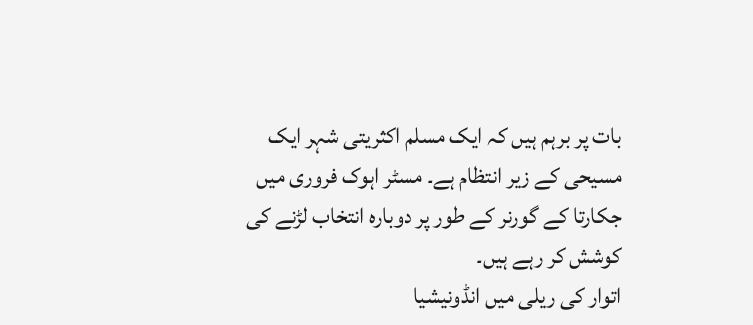بات پر برہم ہیں کہ ایک مسلم اکثریتی شہر ایک مسیحی کے زیر انتظام ہے۔ مسٹر اہوک فروری میں جکارتا کے گورنر کے طور پر دوبارہ انتخاب لڑنے کی کوشش کر رہے ہیں۔
اتوار کی ریلی میں انڈونیشیا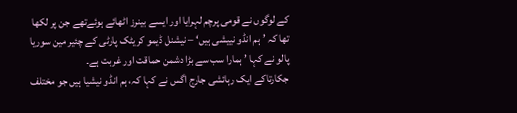کے لوگوں نے قومی پرچم لہرایا اور ایسے بینرز اٹھائے ہوئےتھے جن پر لکھا تھا کہ ’ہم انڈو نییشی ہیں‘ – نیشنل ڈیمو کریٹک پارٹی کے چئیر مین سوریا پالو نے کہا ’ ہمارا سب سے بڑا دشمن حماقت اور غربت ہے۔
جکارتاکے ایک رہائشی جارج اگس نے کہا کہ، ہم انڈو نیشیا ہیں جو مختلف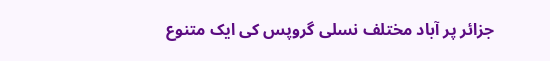جزائر پر آباد مختلف نسلی گروپس کی ایک متنوع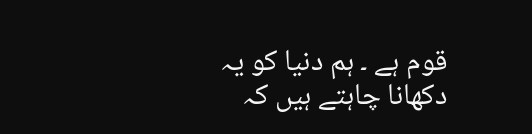قوم ہے ۔ ہم دنیا کو یہ دکھانا چاہتے ہیں کہ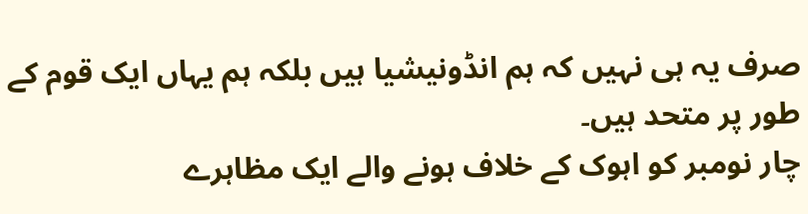صرف یہ ہی نہیں کہ ہم انڈونیشیا ہیں بلکہ ہم یہاں ایک قوم کے طور پر متحد ہیں۔
چار نومبر کو اہوک کے خلاف ہونے والے ایک مظاہرے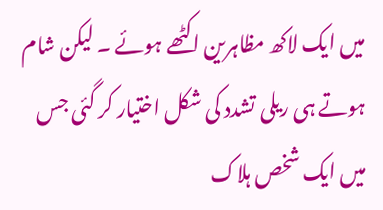میں ایک لاکھ مظاہرین اکٹھے ہوئے ۔ لیکن شام ہوتے ہی ریلی تشدد کی شکل اختیار کر گئی جس میں ایک شخص ہلاک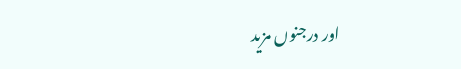اور درجنوں مزید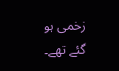زخمی ہو گئے تھے۔